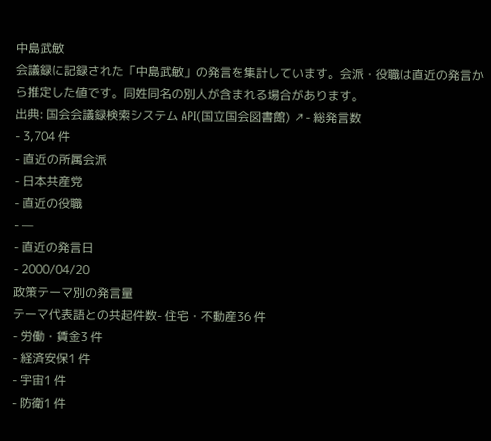中島武敏
会議録に記録された「中島武敏」の発言を集計しています。会派・役職は直近の発言から推定した値です。同姓同名の別人が含まれる場合があります。
出典: 国会会議録検索システム API(国立国会図書館) ↗- 総発言数
- 3,704 件
- 直近の所属会派
- 日本共産党
- 直近の役職
- —
- 直近の発言日
- 2000/04/20
政策テーマ別の発言量
テーマ代表語との共起件数- 住宅・不動産36 件
- 労働・賃金3 件
- 経済安保1 件
- 宇宙1 件
- 防衛1 件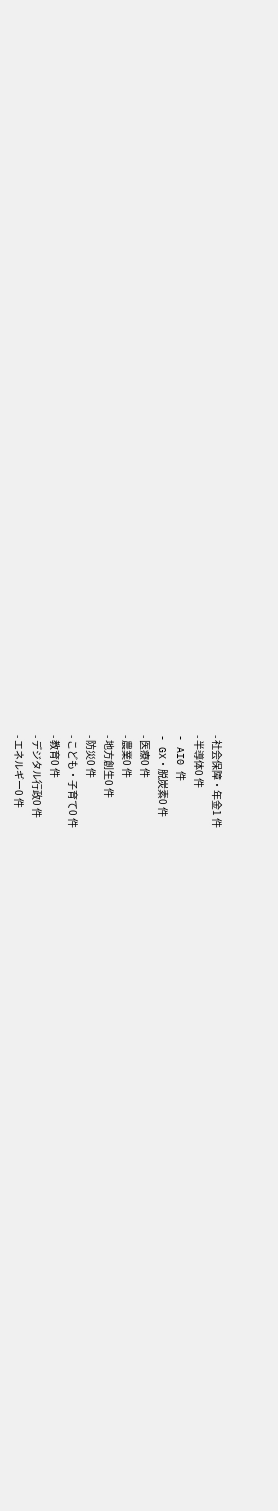- 社会保障・年金1 件
- 半導体0 件
- AI0 件
- GX・脱炭素0 件
- 医療0 件
- 農業0 件
- 地方創生0 件
- 防災0 件
- こども・子育て0 件
- 教育0 件
- デジタル行政0 件
- エネルギー0 件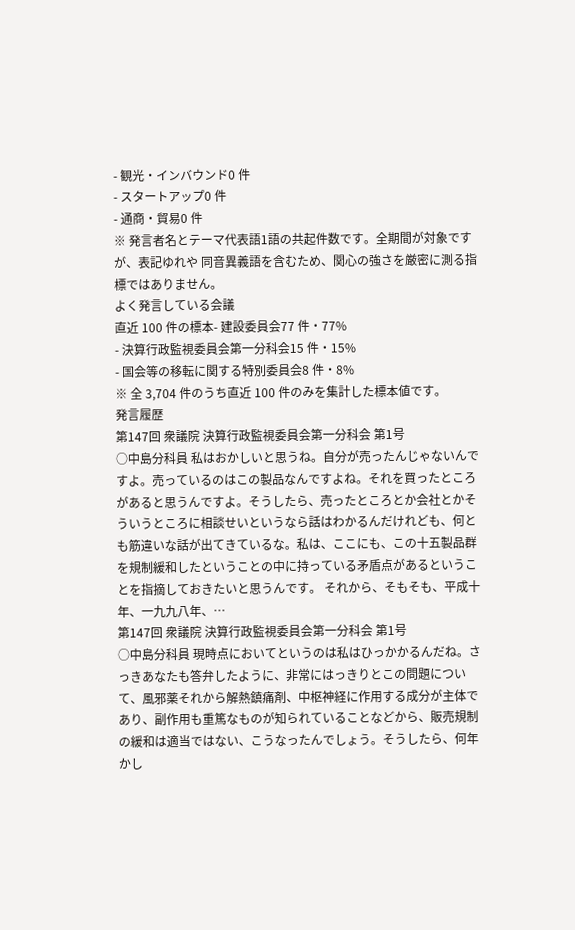- 観光・インバウンド0 件
- スタートアップ0 件
- 通商・貿易0 件
※ 発言者名とテーマ代表語1語の共起件数です。全期間が対象ですが、表記ゆれや 同音異義語を含むため、関心の強さを厳密に測る指標ではありません。
よく発言している会議
直近 100 件の標本- 建設委員会77 件・77%
- 決算行政監視委員会第一分科会15 件・15%
- 国会等の移転に関する特別委員会8 件・8%
※ 全 3,704 件のうち直近 100 件のみを集計した標本値です。
発言履歴
第147回 衆議院 決算行政監視委員会第一分科会 第1号
○中島分科員 私はおかしいと思うね。自分が売ったんじゃないんですよ。売っているのはこの製品なんですよね。それを買ったところがあると思うんですよ。そうしたら、売ったところとか会社とかそういうところに相談せいというなら話はわかるんだけれども、何とも筋違いな話が出てきているな。私は、ここにも、この十五製品群を規制緩和したということの中に持っている矛盾点があるということを指摘しておきたいと思うんです。 それから、そもそも、平成十年、一九九八年、…
第147回 衆議院 決算行政監視委員会第一分科会 第1号
○中島分科員 現時点においてというのは私はひっかかるんだね。さっきあなたも答弁したように、非常にはっきりとこの問題について、風邪薬それから解熱鎮痛剤、中枢神経に作用する成分が主体であり、副作用も重篤なものが知られていることなどから、販売規制の緩和は適当ではない、こうなったんでしょう。そうしたら、何年かし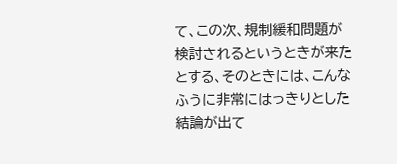て、この次、規制緩和問題が検討されるというときが来たとする、そのときには、こんなふうに非常にはっきりとした結論が出て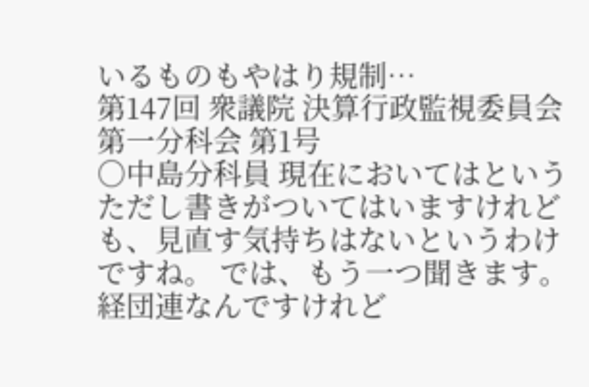いるものもやはり規制…
第147回 衆議院 決算行政監視委員会第一分科会 第1号
○中島分科員 現在においてはというただし書きがついてはいますけれども、見直す気持ちはないというわけですね。 では、もう一つ聞きます。 経団連なんですけれど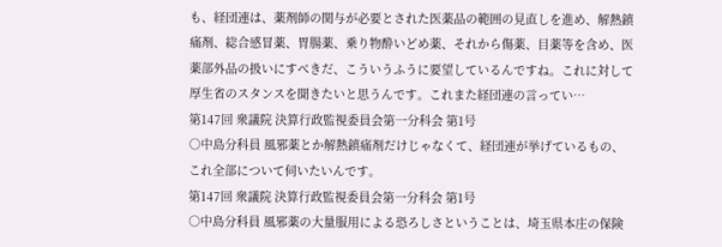も、経団連は、薬剤師の関与が必要とされた医薬品の範囲の見直しを進め、解熱鎮痛剤、総合感冒薬、胃腸薬、乗り物酔いどめ薬、それから傷薬、目薬等を含め、医薬部外品の扱いにすべきだ、こういうふうに要望しているんですね。これに対して厚生省のスタンスを聞きたいと思うんです。これまた経団連の言ってい…
第147回 衆議院 決算行政監視委員会第一分科会 第1号
○中島分科員 風邪薬とか解熱鎮痛剤だけじゃなくて、経団連が挙げているもの、これ全部について伺いたいんです。
第147回 衆議院 決算行政監視委員会第一分科会 第1号
○中島分科員 風邪薬の大量服用による恐ろしさということは、埼玉県本庄の保険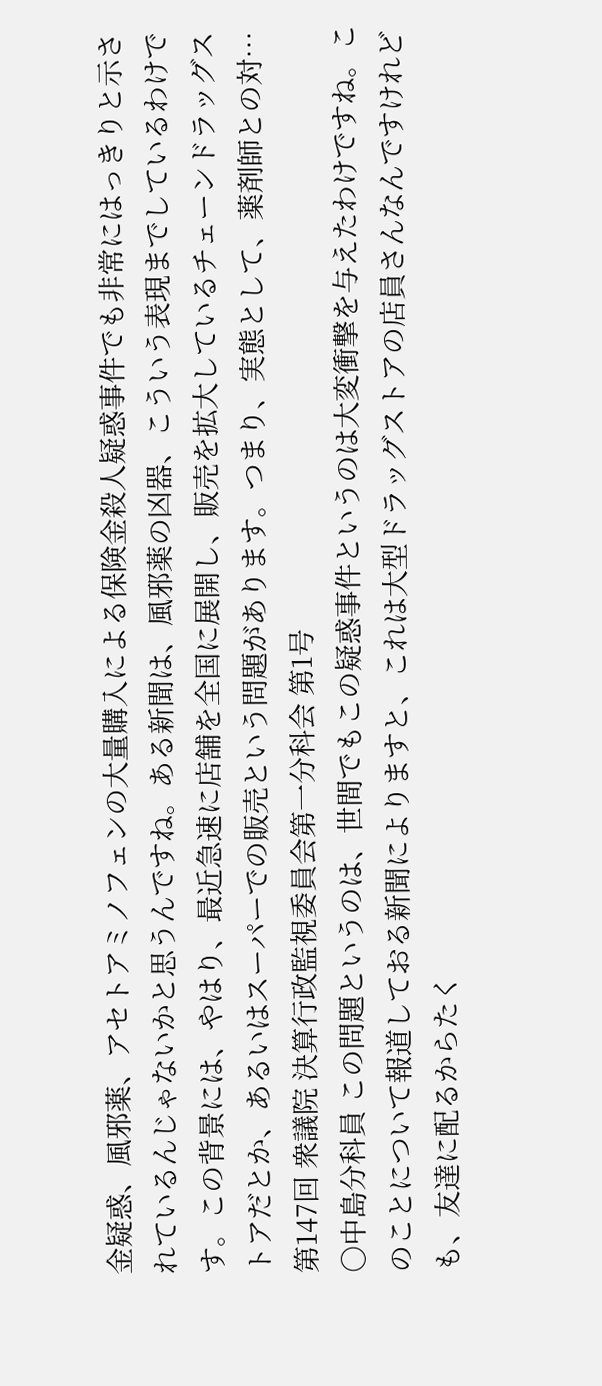金疑惑、風邪薬、アセトアミノフェンの大量購入による保険金殺人疑惑事件でも非常にはっきりと示されているんじゃないかと思うんですね。ある新聞は、風邪薬の凶器、こういう表現までしているわけです。この背景には、やはり、最近急速に店舗を全国に展開し、販売を拡大しているチェーンドラッグストアだとか、あるいはスーパーでの販売という問題があります。つまり、実態として、薬剤師との対…
第147回 衆議院 決算行政監視委員会第一分科会 第1号
○中島分科員 この問題というのは、世間でもこの疑惑事件というのは大変衝撃を与えたわけですね。このことについて報道しておる新聞によりますと、これは大型ドラッグストアの店員さんなんですけれども、友達に配るからたく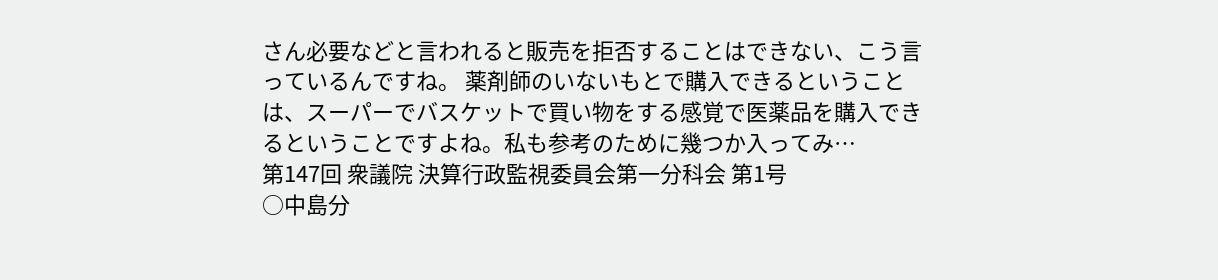さん必要などと言われると販売を拒否することはできない、こう言っているんですね。 薬剤師のいないもとで購入できるということは、スーパーでバスケットで買い物をする感覚で医薬品を購入できるということですよね。私も参考のために幾つか入ってみ…
第147回 衆議院 決算行政監視委員会第一分科会 第1号
○中島分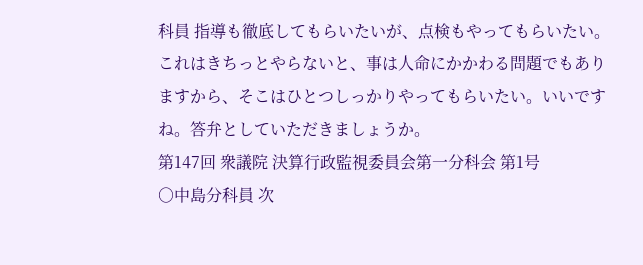科員 指導も徹底してもらいたいが、点検もやってもらいたい。これはきちっとやらないと、事は人命にかかわる問題でもありますから、そこはひとつしっかりやってもらいたい。いいですね。答弁としていただきましょうか。
第147回 衆議院 決算行政監視委員会第一分科会 第1号
○中島分科員 次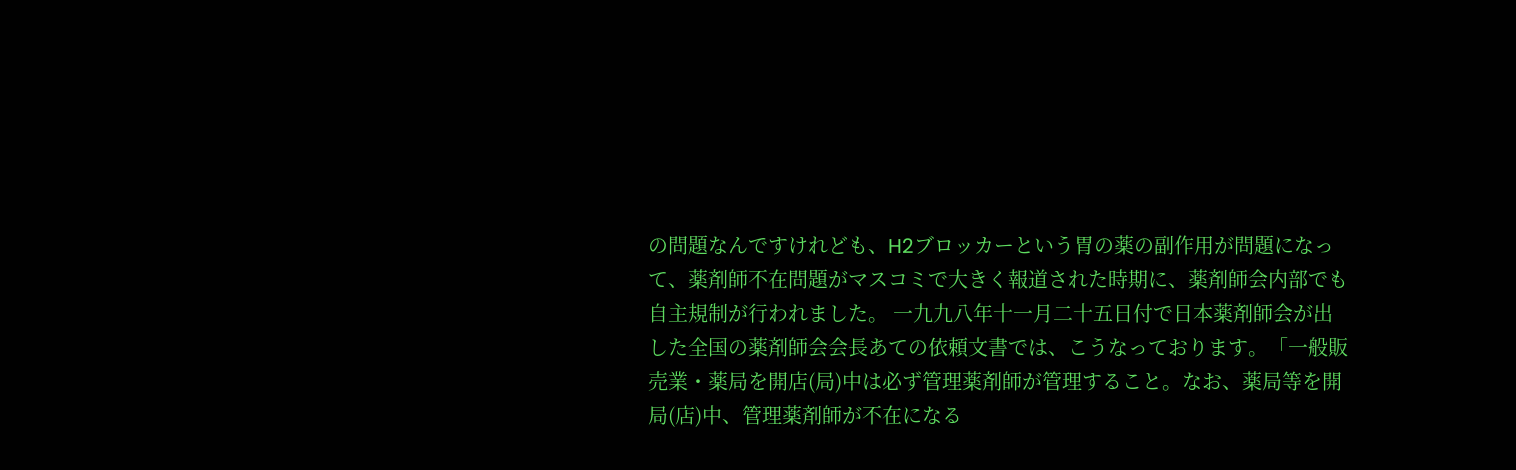の問題なんですけれども、H2ブロッカーという胃の薬の副作用が問題になって、薬剤師不在問題がマスコミで大きく報道された時期に、薬剤師会内部でも自主規制が行われました。 一九九八年十一月二十五日付で日本薬剤師会が出した全国の薬剤師会会長あての依頼文書では、こうなっております。「一般販売業・薬局を開店(局)中は必ず管理薬剤師が管理すること。なお、薬局等を開局(店)中、管理薬剤師が不在になる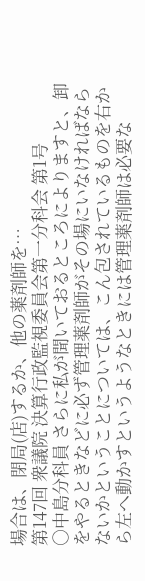場合は、閉局(店)するか、他の薬剤師を…
第147回 衆議院 決算行政監視委員会第一分科会 第1号
○中島分科員 さらに私が聞いておるところによりますと、卸をやるときなどに必ず管理薬剤師がその場にいなければならないかということについては、こん包されているものを右から左へ動かすというようなときには管理薬剤師は必要な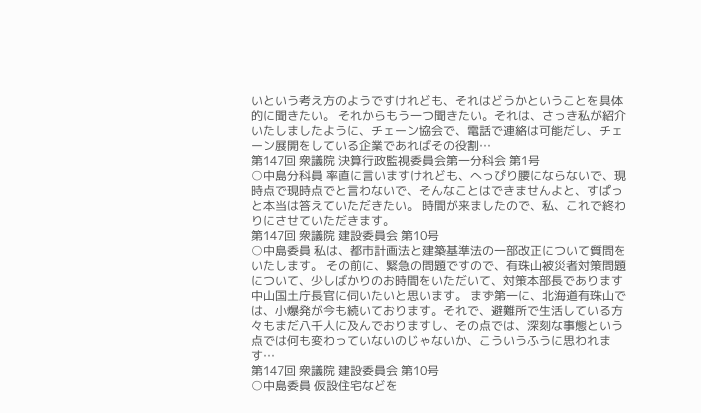いという考え方のようですけれども、それはどうかということを具体的に聞きたい。 それからもう一つ聞きたい。それは、さっき私が紹介いたしましたように、チェーン協会で、電話で連絡は可能だし、チェーン展開をしている企業であればその役割…
第147回 衆議院 決算行政監視委員会第一分科会 第1号
○中島分科員 率直に言いますけれども、へっぴり腰にならないで、現時点で現時点でと言わないで、そんなことはできませんよと、すぱっと本当は答えていただきたい。 時間が来ましたので、私、これで終わりにさせていただきます。
第147回 衆議院 建設委員会 第10号
○中島委員 私は、都市計画法と建築基準法の一部改正について質問をいたします。 その前に、緊急の問題ですので、有珠山被災者対策問題について、少しばかりのお時間をいただいて、対策本部長であります中山国土庁長官に伺いたいと思います。 まず第一に、北海道有珠山では、小爆発が今も続いております。それで、避難所で生活している方々もまだ八千人に及んでおりますし、その点では、深刻な事態という点では何も変わっていないのじゃないか、こういうふうに思われます…
第147回 衆議院 建設委員会 第10号
○中島委員 仮設住宅などを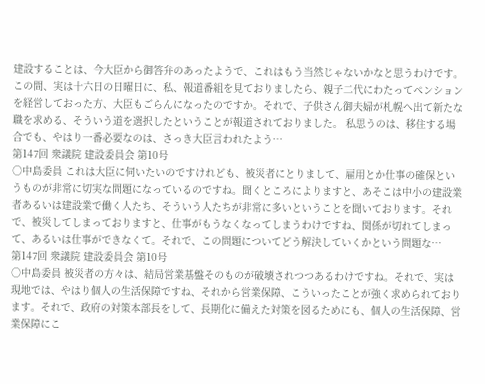建設することは、今大臣から御答弁のあったようで、これはもう当然じゃないかなと思うわけです。 この間、実は十六日の日曜日に、私、報道番組を見ておりましたら、親子二代にわたってペンションを経営しておった方、大臣もごらんになったのですか。それで、子供さん御夫婦が札幌へ出て新たな職を求める、そういう道を選択したということが報道されておりました。 私思うのは、移住する場合でも、やはり一番必要なのは、さっき大臣言われたよう…
第147回 衆議院 建設委員会 第10号
○中島委員 これは大臣に伺いたいのですけれども、被災者にとりまして、雇用とか仕事の確保というものが非常に切実な問題になっているのですね。聞くところによりますと、あそこは中小の建設業者あるいは建設業で働く人たち、そういう人たちが非常に多いということを聞いております。それで、被災してしまっておりますと、仕事がもうなくなってしまうわけですね、関係が切れてしまって、あるいは仕事ができなくて。それで、この問題についてどう解決していくかという問題な…
第147回 衆議院 建設委員会 第10号
○中島委員 被災者の方々は、結局営業基盤そのものが破壊されつつあるわけですね。それで、実は現地では、やはり個人の生活保障ですね、それから営業保障、こういったことが強く求められております。それで、政府の対策本部長をして、長期化に備えた対策を図るためにも、個人の生活保障、営業保障にこ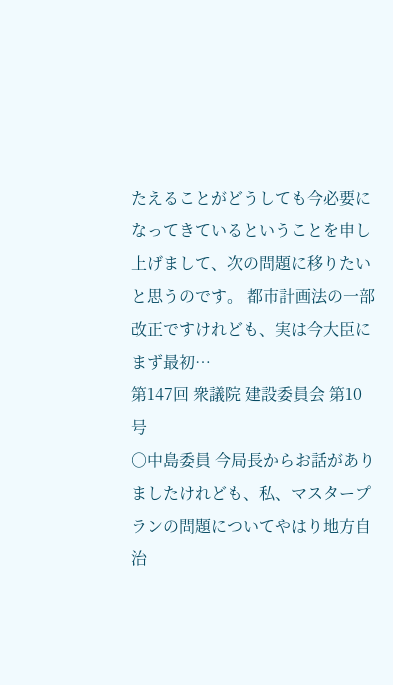たえることがどうしても今必要になってきているということを申し上げまして、次の問題に移りたいと思うのです。 都市計画法の一部改正ですけれども、実は今大臣にまず最初…
第147回 衆議院 建設委員会 第10号
○中島委員 今局長からお話がありましたけれども、私、マスタープランの問題についてやはり地方自治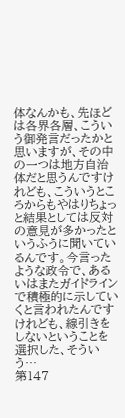体なんかも、先ほどは各界各層、こういう御発言だったかと思いますが、その中の一つは地方自治体だと思うんですけれども、こういうところからもやはりちょっと結果としては反対の意見が多かったというふうに聞いているんです。今言ったような政令で、あるいはまたガイドラインで積極的に示していくと言われたんですけれども、線引きをしないということを選択した、そういう…
第147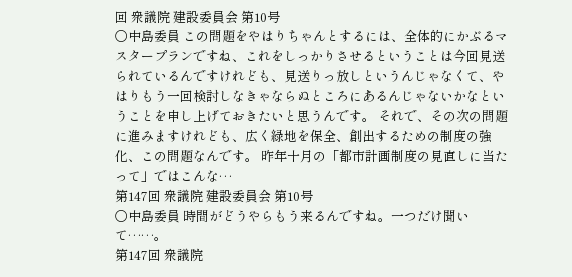回 衆議院 建設委員会 第10号
○中島委員 この問題をやはりちゃんとするには、全体的にかぶるマスタープランですね、これをしっかりさせるということは今回見送られているんですけれども、見送りっ放しというんじゃなくて、やはりもう一回検討しなきゃならぬところにあるんじゃないかなということを申し上げておきたいと思うんです。 それで、その次の問題に進みますけれども、広く緑地を保全、創出するための制度の強化、この問題なんです。 昨年十月の「都市計画制度の見直しに当たって」ではこんな…
第147回 衆議院 建設委員会 第10号
○中島委員 時間がどうやらもう来るんですね。一つだけ聞いて……。
第147回 衆議院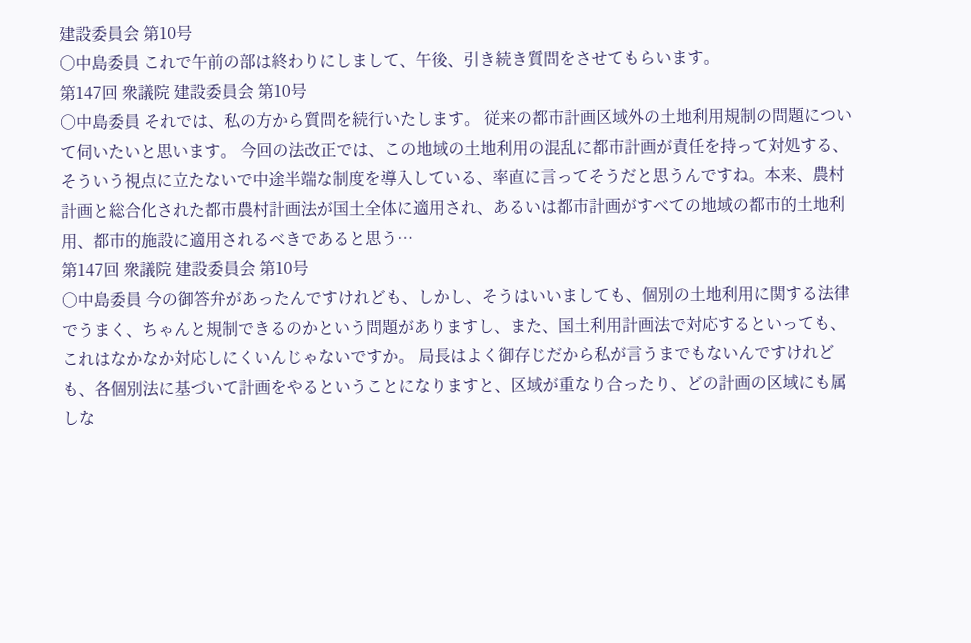建設委員会 第10号
○中島委員 これで午前の部は終わりにしまして、午後、引き続き質問をさせてもらいます。
第147回 衆議院 建設委員会 第10号
○中島委員 それでは、私の方から質問を続行いたします。 従来の都市計画区域外の土地利用規制の問題について伺いたいと思います。 今回の法改正では、この地域の土地利用の混乱に都市計画が責任を持って対処する、そういう視点に立たないで中途半端な制度を導入している、率直に言ってそうだと思うんですね。本来、農村計画と総合化された都市農村計画法が国土全体に適用され、あるいは都市計画がすべての地域の都市的土地利用、都市的施設に適用されるべきであると思う…
第147回 衆議院 建設委員会 第10号
○中島委員 今の御答弁があったんですけれども、しかし、そうはいいましても、個別の土地利用に関する法律でうまく、ちゃんと規制できるのかという問題がありますし、また、国土利用計画法で対応するといっても、これはなかなか対応しにくいんじゃないですか。 局長はよく御存じだから私が言うまでもないんですけれども、各個別法に基づいて計画をやるということになりますと、区域が重なり合ったり、どの計画の区域にも属しな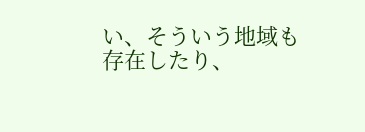い、そういう地域も存在したり、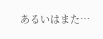あるいはまた…